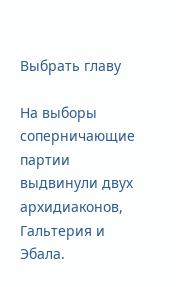Выбрать главу

На выборы соперничающие партии выдвинули двух архидиаконов, Гальтерия и Эбала.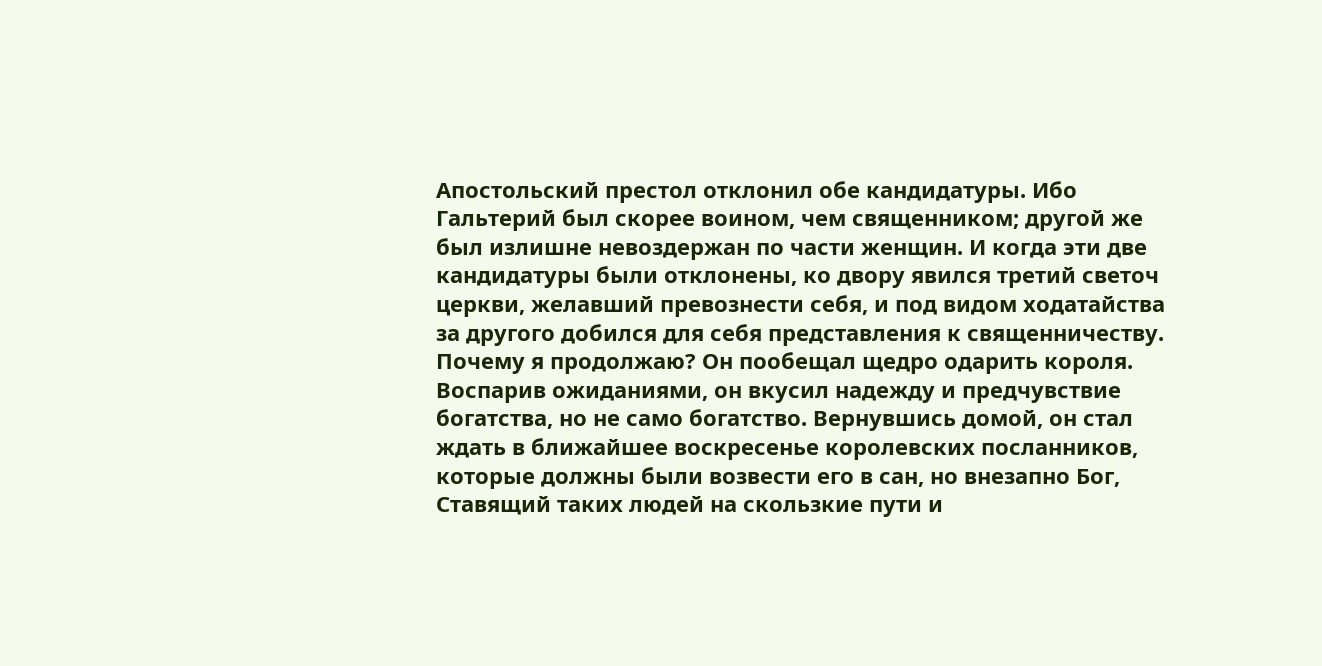Апостольский престол отклонил обе кандидатуры. Ибо Гальтерий был скорее воином, чем священником; другой же был излишне невоздержан по части женщин. И когда эти две кандидатуры были отклонены, ко двору явился третий светоч церкви, желавший превознести себя, и под видом ходатайства за другого добился для себя представления к священничеству. Почему я продолжаю? Он пообещал щедро одарить короля. Воспарив ожиданиями, он вкусил надежду и предчувствие богатства, но не само богатство. Вернувшись домой, он стал ждать в ближайшее воскресенье королевских посланников, которые должны были возвести его в сан, но внезапно Бог, Ставящий таких людей на скользкие пути и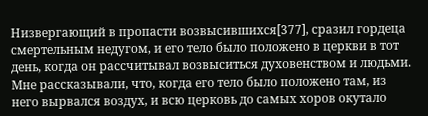Низвергающий в пропасти возвысившихся[377], сразил гордеца смертельным недугом, и его тело было положено в церкви в тот день, когда он рассчитывал возвыситься духовенством и людьми. Мне рассказывали, что, когда его тело было положено там, из него вырвался воздух, и всю церковь до самых хоров окутало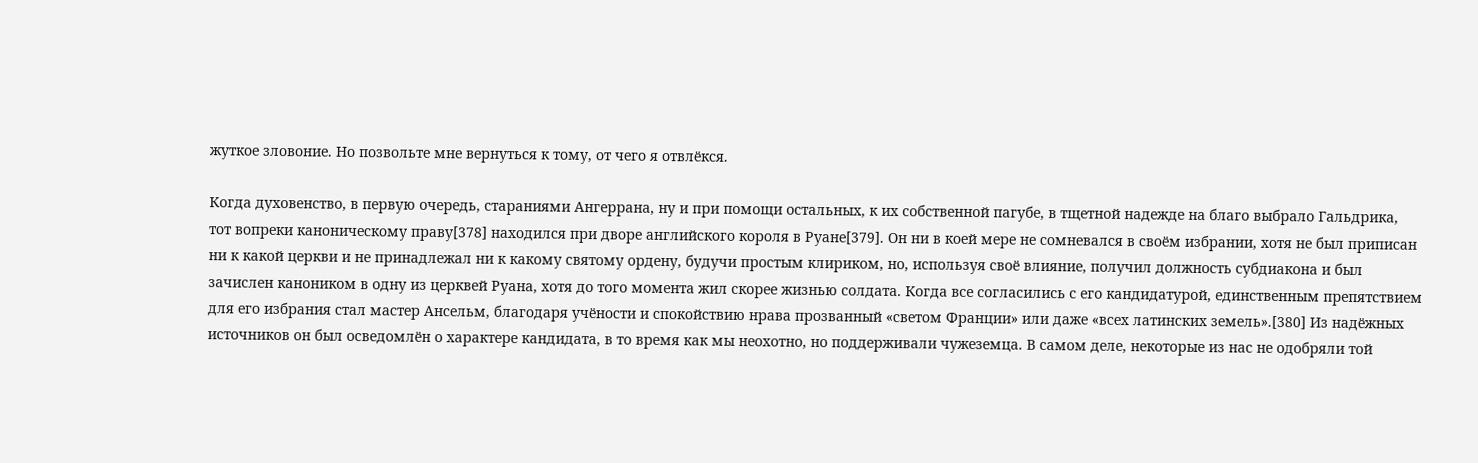жуткое зловоние. Но позвольте мне вернуться к тому, от чего я отвлёкся.

Когда духовенство, в первую очередь, стараниями Ангеррана, ну и при помощи остальных, к их собственной пагубе, в тщетной надежде на благо выбрало Гальдрика, тот вопреки каноническому праву[378] находился при дворе английского короля в Руане[379]. Он ни в коей мере не сомневался в своём избрании, хотя не был приписан ни к какой церкви и не принадлежал ни к какому святому ордену, будучи простым клириком, но, используя своё влияние, получил должность субдиакона и был зачислен каноником в одну из церквей Руана, хотя до того момента жил скорее жизнью солдата. Когда все согласились с его кандидатурой, единственным препятствием для его избрания стал мастер Ансельм, благодаря учёности и спокойствию нрава прозванный «светом Франции» или даже «всех латинских земель».[380] Из надёжных источников он был осведомлён о характере кандидата, в то время как мы неохотно, но поддерживали чужеземца. В самом деле, некоторые из нас не одобряли той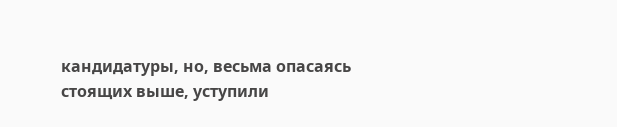кандидатуры, но, весьма опасаясь стоящих выше, уступили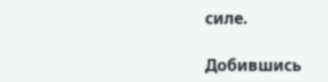силе.

Добившись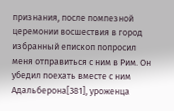признания, после помпезной церемонии восшествия в город избранный епископ попросил меня отправиться с ним в Рим. Он убедил поехать вместе с ним Адальберона[381], уроженца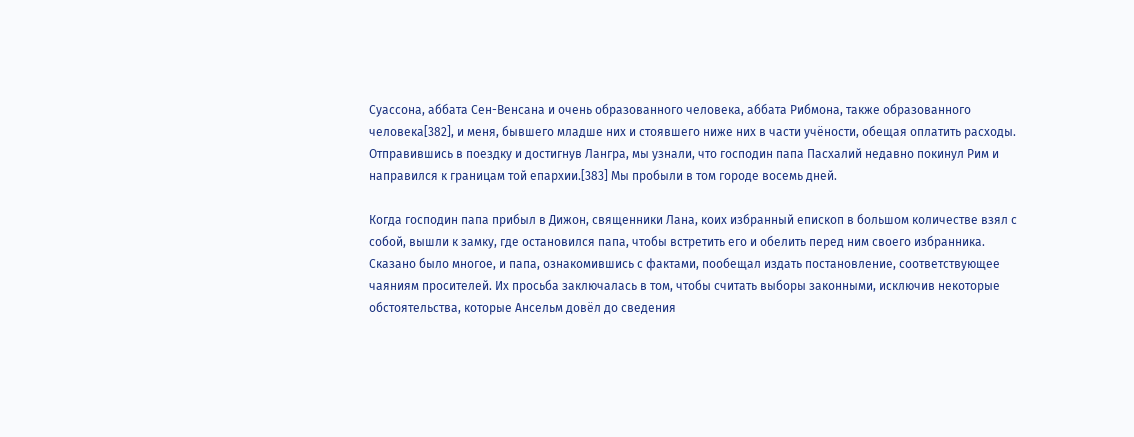Суассона, аббата Сен-Венсана и очень образованного человека, аббата Рибмона, также образованного человека[382], и меня, бывшего младше них и стоявшего ниже них в части учёности, обещая оплатить расходы. Отправившись в поездку и достигнув Лангра, мы узнали, что господин папа Пасхалий недавно покинул Рим и направился к границам той епархии.[383] Мы пробыли в том городе восемь дней.

Когда господин папа прибыл в Дижон, священники Лана, коих избранный епископ в большом количестве взял с собой, вышли к замку, где остановился папа, чтобы встретить его и обелить перед ним своего избранника. Сказано было многое, и папа, ознакомившись с фактами, пообещал издать постановление, соответствующее чаяниям просителей. Их просьба заключалась в том, чтобы считать выборы законными, исключив некоторые обстоятельства, которые Ансельм довёл до сведения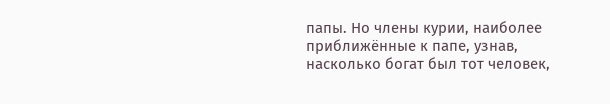папы. Но члены курии, наиболее приближённые к папе, узнав, насколько богат был тот человек,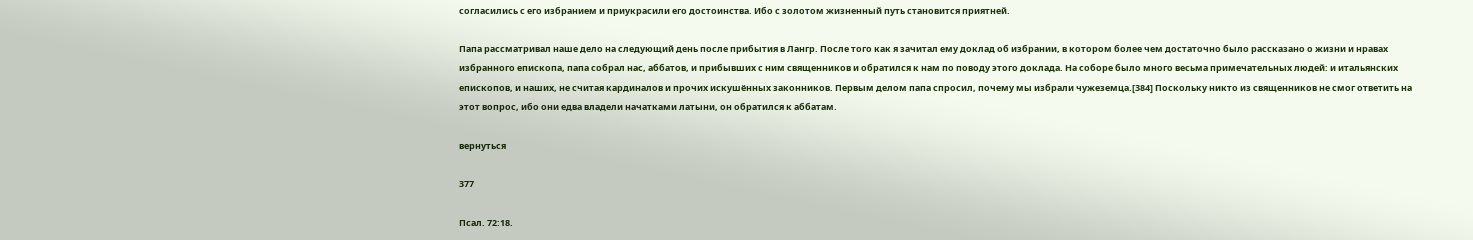согласились с его избранием и приукрасили его достоинства. Ибо с золотом жизненный путь становится приятней.

Папа рассматривал наше дело на следующий день после прибытия в Лангр. После того как я зачитал ему доклад об избрании, в котором более чем достаточно было рассказано о жизни и нравах избранного епископа, папа собрал нас, аббатов, и прибывших с ним священников и обратился к нам по поводу этого доклада. На соборе было много весьма примечательных людей: и итальянских епископов, и наших, не считая кардиналов и прочих искушённых законников. Первым делом папа спросил, почему мы избрали чужеземца.[384] Поскольку никто из священников не смог ответить на этот вопрос, ибо они едва владели начатками латыни, он обратился к аббатам.

вернуться

377

Псал. 72:18.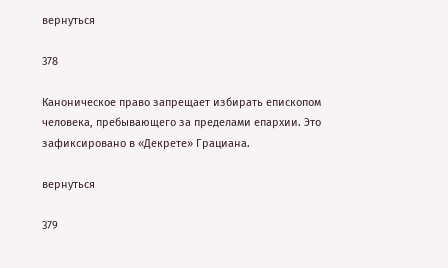вернуться

378

Каноническое право запрещает избирать епископом человека, пребывающего за пределами епархии. Это зафиксировано в «Декрете» Грациана.

вернуться

379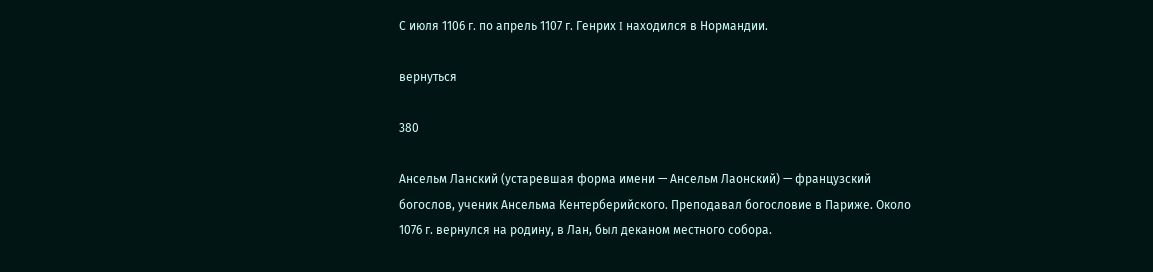С июля 1106 г. по апрель 1107 г. Генрих I находился в Нормандии.

вернуться

380

Ансельм Ланский (устаревшая форма имени — Ансельм Лаонский) — французский богослов, ученик Ансельма Кентерберийского. Преподавал богословие в Париже. Около 1076 г. вернулся на родину, в Лан, был деканом местного собора.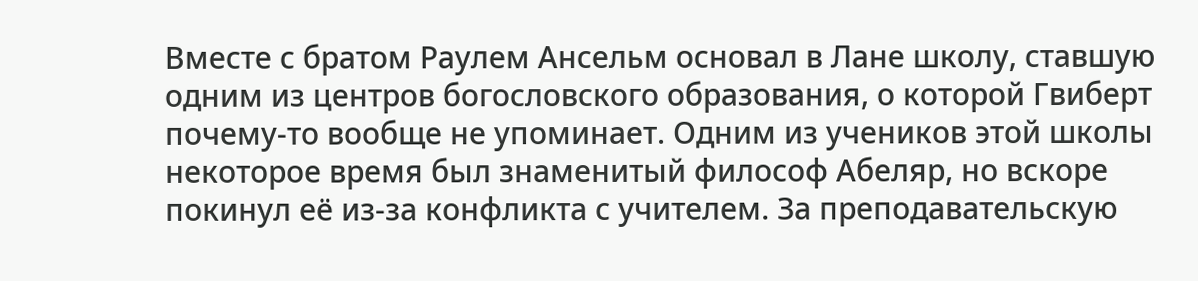Вместе с братом Раулем Ансельм основал в Лане школу, ставшую одним из центров богословского образования, о которой Гвиберт почему-то вообще не упоминает. Одним из учеников этой школы некоторое время был знаменитый философ Абеляр, но вскоре покинул её из-за конфликта с учителем. За преподавательскую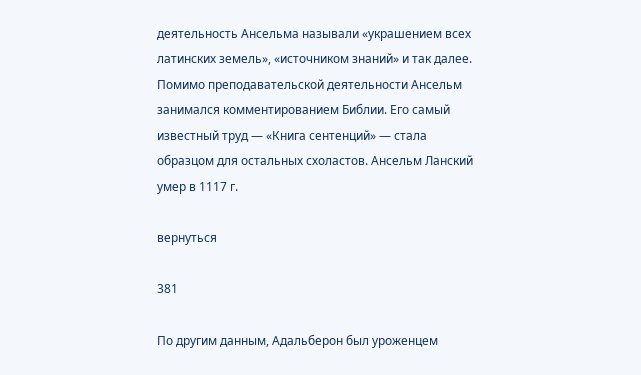деятельность Ансельма называли «украшением всех латинских земель», «источником знаний» и так далее. Помимо преподавательской деятельности Ансельм занимался комментированием Библии. Его самый известный труд — «Книга сентенций» — стала образцом для остальных схоластов. Ансельм Ланский умер в 1117 г.

вернуться

381

По другим данным, Адальберон был уроженцем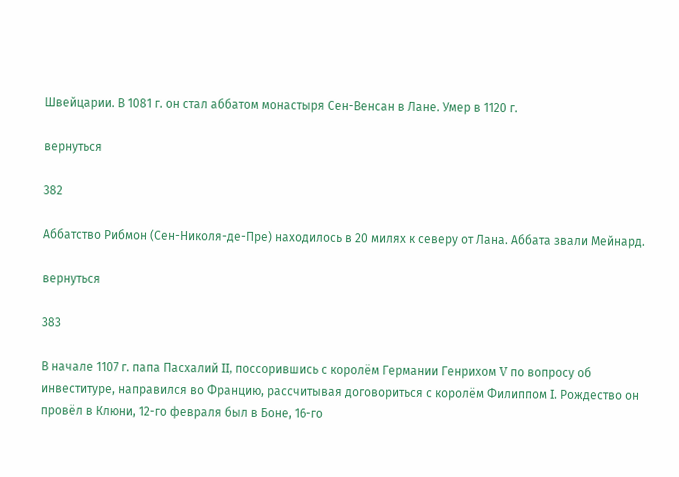Швейцарии. В 1081 г. он стал аббатом монастыря Сен-Венсан в Лане. Умер в 1120 г.

вернуться

382

Аббатство Рибмон (Сен-Николя-де-Пре) находилось в 20 милях к северу от Лана. Аббата звали Мейнард.

вернуться

383

В начале 1107 г. папа Пасхалий II, поссорившись с королём Германии Генрихом V по вопросу об инвеституре, направился во Францию, рассчитывая договориться с королём Филиппом I. Рождество он провёл в Клюни, 12-го февраля был в Боне, 16-го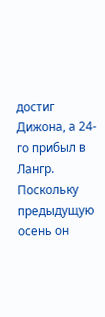достиг Дижона, а 24-го прибыл в Лангр. Поскольку предыдущую осень он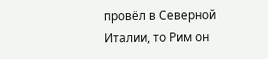провёл в Северной Италии, то Рим он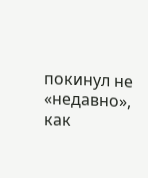покинул не «недавно», как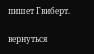пишет Гвиберт.

вернуться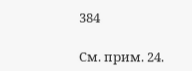384

См. прим. 24.